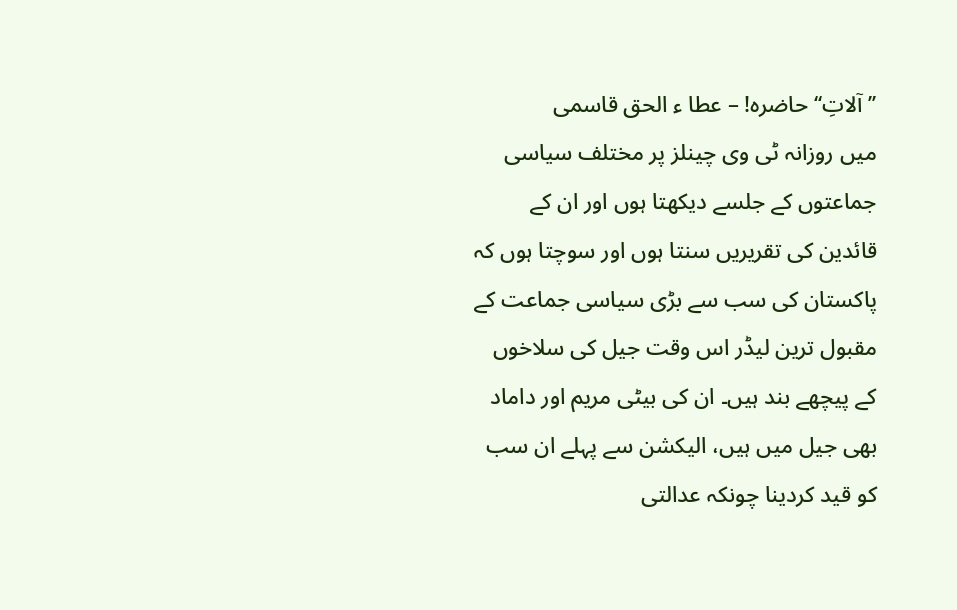’’آلاتِ‘‘ حاضرہ! – عطا ء الحق قاسمی
میں روزانہ ٹی وی چینلز پر مختلف سیاسی جماعتوں کے جلسے دیکھتا ہوں اور ان کے قائدین کی تقریریں سنتا ہوں اور سوچتا ہوں کہ پاکستان کی سب سے بڑی سیاسی جماعت کے مقبول ترین لیڈر اس وقت جیل کی سلاخوں کے پیچھے بند ہیں۔ ان کی بیٹی مریم اور داماد بھی جیل میں ہیں، الیکشن سے پہلے ان سب کو قید کردینا چونکہ عدالتی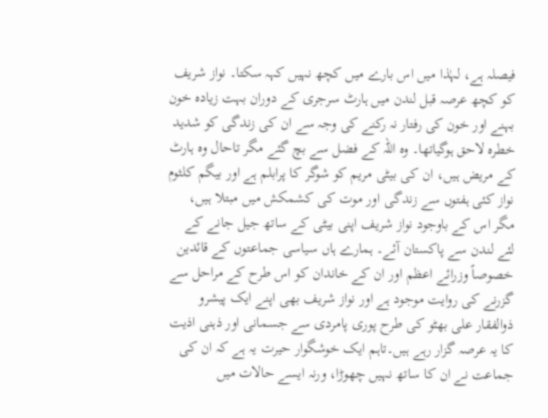فیصلہ ہے، لہٰذا میں اس بارے میں کچھ نہیں کہہ سکتا۔ نواز شریف کو کچھ عرصہ قبل لندن میں ہارٹ سرجری کے دوران بہت زیادہ خون بہنے اور خون کی رفتار نہ رکنے کی وجہ سے ان کی زندگی کو شدید خطرہ لاحق ہوگیاتھا۔ وہ اللہ کے فضل سے بچ گئے مگر تاحال وہ ہارٹ کے مریض ہیں، ان کی بیٹی مریم کو شوگر کا پرابلم ہے اور بیگم کلثوم نواز کئی ہفتوں سے زندگی اور موت کی کشمکش میں مبتلا ہیں، مگر اس کے باوجود نواز شریف اپنی بیٹی کے ساتھ جیل جانے کے لئے لندن سے پاکستان آئے۔ ہمارے ہاں سیاسی جماعتوں کے قائدین خصوصاً وزرائے اعظم اور ان کے خاندان کو اس طرح کے مراحل سے گزرنے کی روایت موجود ہے اور نواز شریف بھی اپنے ایک پیشرو ذوالفقار علی بھٹو کی طرح پوری پامردی سے جسمانی اور ذہنی اذیت کا یہ عرصہ گزار رہے ہیں۔تاہم ایک خوشگوار حیرت یہ ہے کہ ان کی جماعت نے ان کا ساتھ نہیں چھوڑا، ورنہ ایسے حالات میں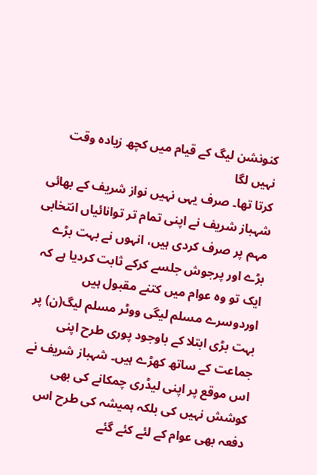کنونشن لیگ کے قیام میں کچھ زیادہ وقت نہیں لگا
کرتا تھا۔ صرف یہی نہیں نواز شریف کے بھائی شہباز شریف نے اپنی تمام تر توانائیاں انتخابی مہم پر صرف کردی ہیں، انہوں نے بہت بڑے بڑے اور پرجوش جلسے کرکے ثابت کردیا ہے کہ ایک تو وہ عوام میں کتنے مقبول ہیں اوردوسرے مسلم لیگی ووٹر مسلم لیگ(ن) پر بہت بڑی ابتلا کے باوجود پوری طرح اپنی جماعت کے ساتھ کھڑے ہیں۔ شہباز شریف نے اس موقع پر اپنی لیڈری چمکانے کی بھی کوشش نہیں کی بلکہ ہمیشہ کی طرح اس دفعہ بھی عوام کے لئے کئے گئے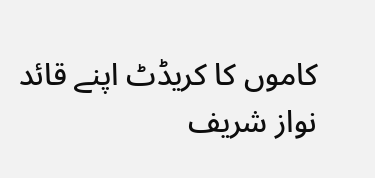کاموں کا کریڈٹ اپنے قائد نواز شریف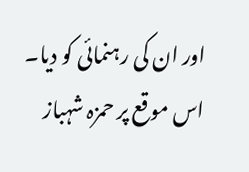اور ان کی رہنمائی کو دیا۔ اس موقع پر حمزہ شہباز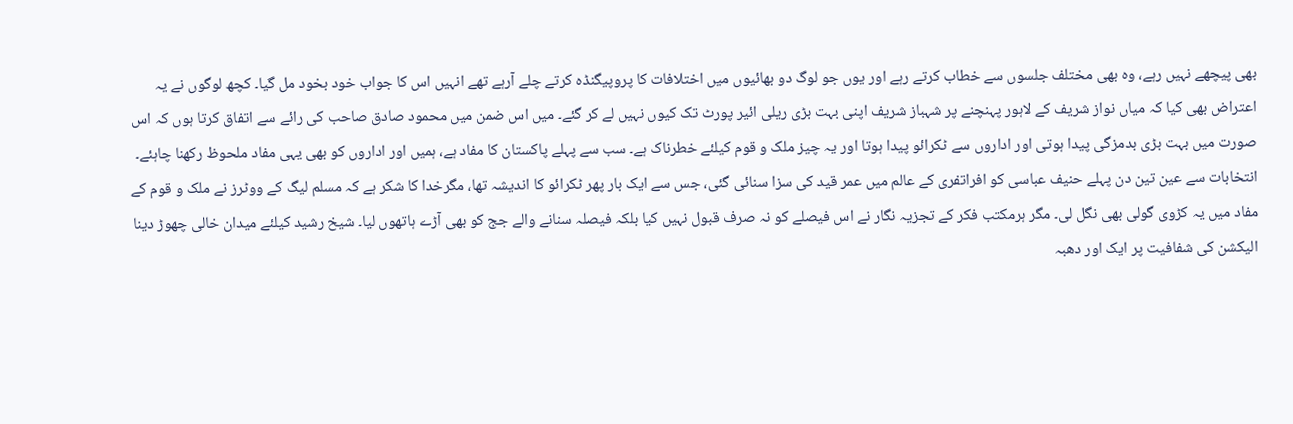بھی پیچھے نہیں رہے، وہ بھی مختلف جلسوں سے خطاب کرتے رہے اور یوں جو لوگ دو بھائیوں میں اختلافات کا پروپیگنڈہ کرتے چلے آرہے تھے انہیں اس کا جواب خود بخود مل گیا۔ کچھ لوگوں نے یہ اعتراض بھی کیا کہ میاں نواز شریف کے لاہور پہنچنے پر شہباز شریف اپنی بہت بڑی ریلی ائیر پورٹ تک کیوں نہیں لے کر گئے۔ میں اس ضمن میں محمود صادق صاحب کی رائے سے اتفاق کرتا ہوں کہ اس صورت میں بہت بڑی بدمزگی پیدا ہوتی اور اداروں سے ٹکرائو پیدا ہوتا اور یہ چیز ملک و قوم کیلئے خطرناک ہے۔ سب سے پہلے پاکستان کا مفاد ہے، ہمیں اور اداروں کو بھی یہی مفاد ملحوظ رکھنا چاہئے۔
انتخابات سے عین تین دن پہلے حنیف عباسی کو افراتفری کے عالم میں عمر قید کی سزا سنائی گئی، جس سے ایک بار پھر ٹکرائو کا اندیشہ تھا، مگرخدا کا شکر ہے کہ مسلم لیگ کے ووٹرز نے ملک و قوم کے مفاد میں یہ کڑوی گولی بھی نگل لی۔ مگر ہرمکتب فکر کے تجزیہ نگار نے اس فیصلے کو نہ صرف قبول نہیں کیا بلکہ فیصلہ سنانے والے جج کو بھی آڑے ہاتھوں لیا۔ شیخ رشید کیلئے میدان خالی چھوڑ دینا الیکشن کی شفافیت پر ایک اور دھبہ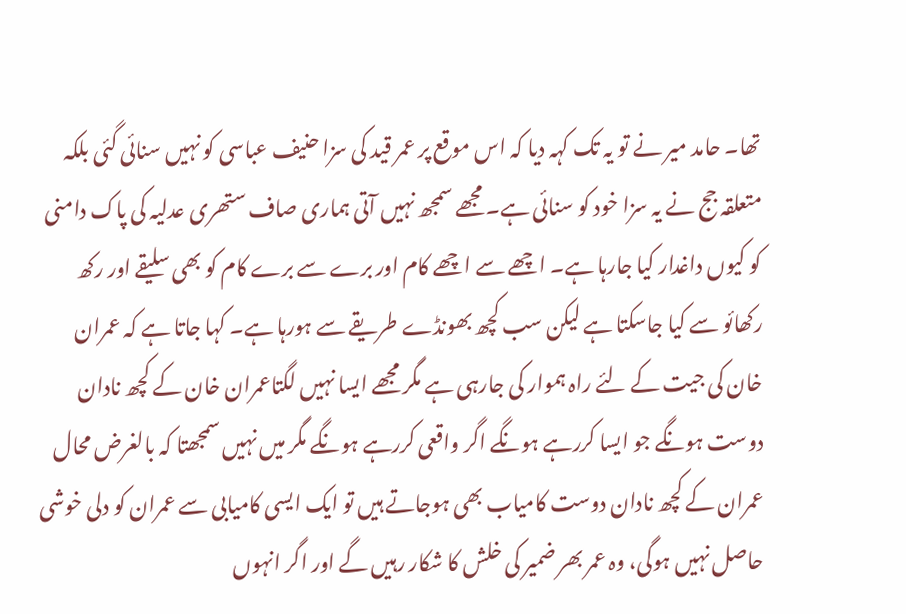تھا۔ حامد میر نے تو یہ تک کہہ دیا کہ اس موقع پر عمر قید کی سزا حنیف عباسی کو نہیں سنائی گئی بلکہ متعلقہ جج نے یہ سزا خود کو سنائی ہے۔ مجھے سمجھ نہیں آتی ہماری صاف ستھری عدلیہ کی پاک دامنی کو کیوں داغدار کیا جارہا ہے۔ اچھے سے اچھے کام اور برے سے برے کام کو بھی سلیقے اور رکھ رکھائو سے کیا جاسکتا ہے لیکن سب کچھ بھونڈے طریقے سے ہورہا ہے۔ کہا جاتا ہے کہ عمران خان کی جیت کے لئے راہ ہموار کی جارہی ہے مگر مجھے ایسا نہیں لگتاعمران خان کے کچھ نادان دوست ہونگے جو ایسا کررہے ہونگے اگر واقعی کررہے ہونگے مگر میں نہیں سمجھتا کہ بالغرض محال عمران کے کچھ نادان دوست کامیاب بھی ہوجاتے ہیں تو ایک ایسی کامیابی سے عمران کو دلی خوشی حاصل نہیں ہوگی، وہ عمر بھر ضمیر کی خلش کا شکار رہیں گے اور اگر انہوں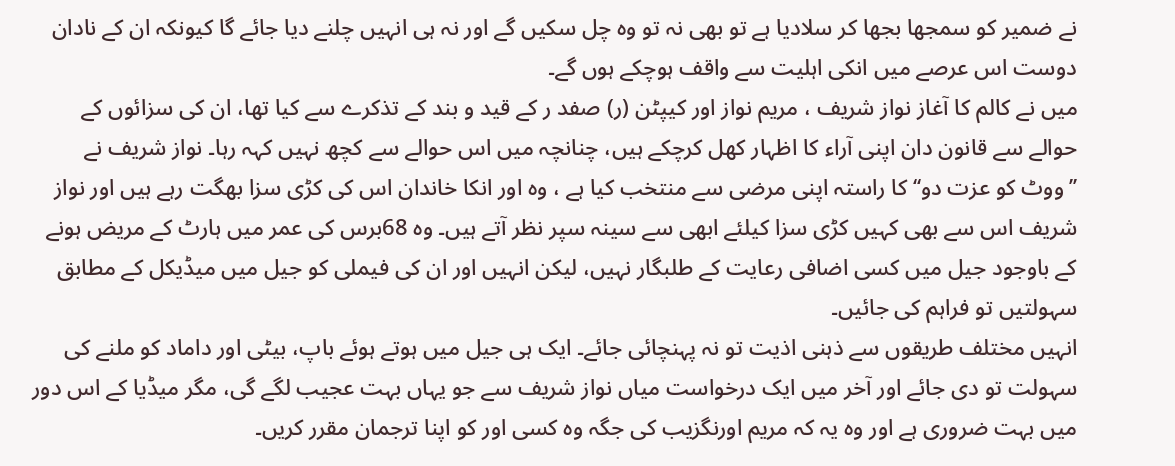نے ضمیر کو سمجھا بجھا کر سلادیا ہے تو بھی نہ تو وہ چل سکیں گے اور نہ ہی انہیں چلنے دیا جائے گا کیونکہ ان کے نادان دوست اس عرصے میں انکی اہلیت سے واقف ہوچکے ہوں گے۔
میں نے کالم کا آغاز نواز شریف ، مریم نواز اور کیپٹن (ر) صفد ر کے قید و بند کے تذکرے سے کیا تھا، ان کی سزائوں کے حوالے سے قانون دان اپنی آراء کا اظہار کھل کرچکے ہیں، چنانچہ میں اس حوالے سے کچھ نہیں کہہ رہا۔ نواز شریف نے ’’ووٹ کو عزت دو‘‘ کا راستہ اپنی مرضی سے منتخب کیا ہے ، وہ اور انکا خاندان اس کی کڑی سزا بھگت رہے ہیں اور نواز شریف اس سے بھی کہیں کڑی سزا کیلئے ابھی سے سینہ سپر نظر آتے ہیں۔ وہ 68برس کی عمر میں ہارٹ کے مریض ہونے کے باوجود جیل میں کسی اضافی رعایت کے طلبگار نہیں، لیکن انہیں اور ان کی فیملی کو جیل میں میڈیکل کے مطابق سہولتیں تو فراہم کی جائیں۔
انہیں مختلف طریقوں سے ذہنی اذیت تو نہ پہنچائی جائے۔ ایک ہی جیل میں ہوتے ہوئے باپ، بیٹی اور داماد کو ملنے کی سہولت تو دی جائے اور آخر میں ایک درخواست میاں نواز شریف سے جو یہاں بہت عجیب لگے گی، مگر میڈیا کے اس دور میں بہت ضروری ہے اور وہ یہ کہ مریم اورنگزیب کی جگہ وہ کسی اور کو اپنا ترجمان مقرر کریں۔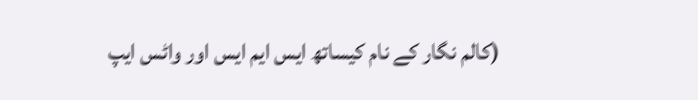(کالم نگار کے نام کیساتھ ایس ایم ایس اور واٹس ایپ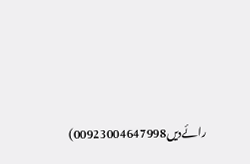رائےدیں00923004647998)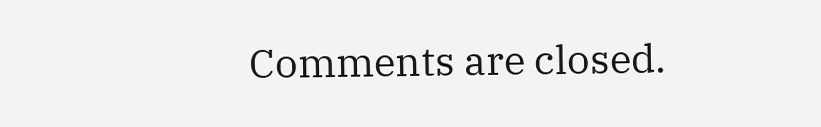Comments are closed.